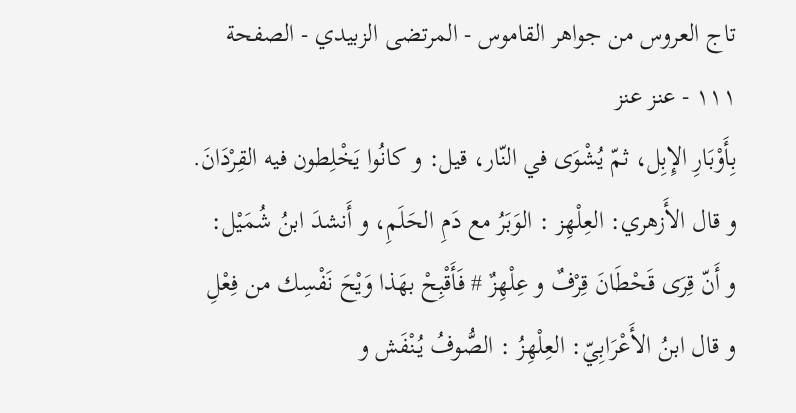تاج العروس من جواهر القاموس - المرتضى الزبيدي - الصفحة ١١١ - عنز عنز
بِأَوْبَارِ الإِبِل، ثمّ يُشْوَى في النّار، قيل: و كانُوا يَخْلِطون فيه القِرْدَانَ. و قال الأَزهري: العِلْهِز : الوَبَرُ مع دَمِ الحَلَمِ، و أَنشدَ ابنُ شُمَيْل:
و أَنّ قِرَى قَحْطَانَ قِرْفٌ و عِلْهِزٌ # فَأَقْبِحْ بهَذا وَيْحَ نَفْسِك من فِعْلِ
و قال ابنُ الأَعْرَابِيّ: العِلْهِزُ : الصُّوفُ يُنْفَش و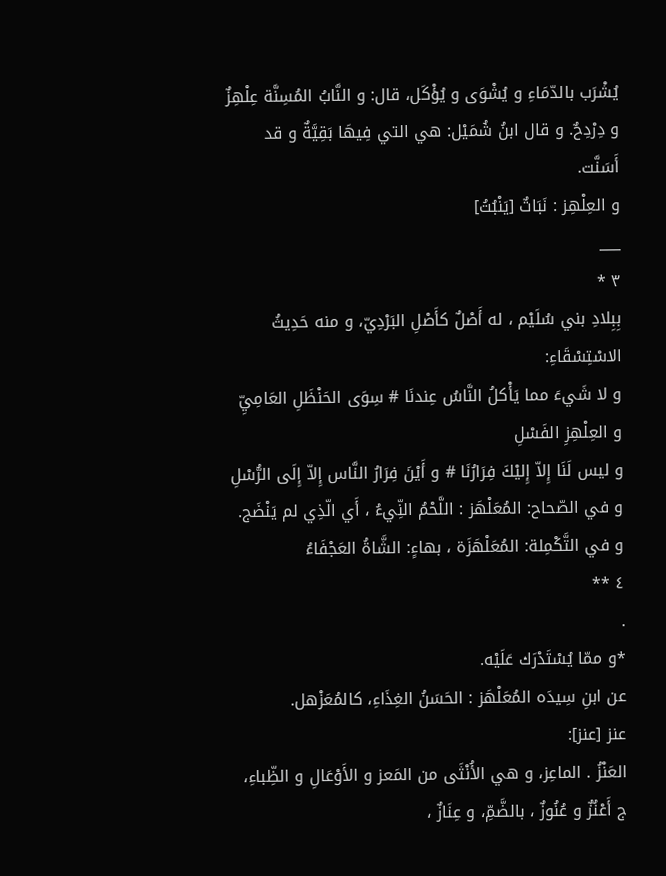يُشْرَب بالدّمَاءِ و يُشْوَى و يُؤْكَل، قال: و النَّابُ المُسِنَّة عِلْهِزٌ و دِرْدِحٌ. و قال ابنُ شُمَيْل: هي التي فِيهَا بَقِيَّةٌ و قد أَسَنَّت.
و العِلْهِز : نَبَاتٌ [يَنْبُتُ]
___
٣ *
بِبِلادِ بني سُلَيْم ، له أَصْلٌ كأَصْلِ البَرْدِيّ، و منه حَدِيثُ الاسْتِسْقَاءِ:
و لا شَيءَ مما يَأْكلُ النَّاسُ عِندنَا # سِوَى الحَنْظَلِ العَامِيِّ و العِلْهِزِ الفَسْلِ
و ليس لَنَا إِلاّ إِليْكَ فِرَارُنَا # و أَيْنَ فِرَارُ النَّاس إِلاّ إِلَى الرُّسْلِ
و في الصّحاح: المُعَلْهَز : اللَّحْمُ النِّيءُ ، أَي الّذِي لم يَنْضَج. و في التَّكْمِلة: المُعَلْهَزَة ، بهاءٍ: الشَّاةُ العَجْفَاءُ
٤ **
.
*و ممّا يُسْتَدْرَك عَلَيْه.
عن ابنِ سِيدَه المُعَلْهَز : الحَسَنُ الغِذَاءِ، كالمُعَزْهل.
عنز [عنز]:
العَنْزُ . الماعِز، و هي الأُنْثَى من المَعز و الأَوْعَالِ و الظِّباءِ، ج أَعْنُزٌ و عُنُوزٌ ، بالضَّمِّ، و عِنَازٌ ،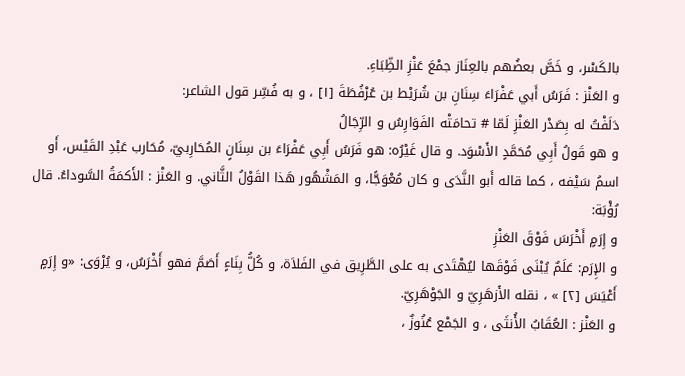بالكَسْر، و خَصَّ بعضُهم بالعِنَاز جمْعَ عَنْزِ الظِّبَاءِ.
و العَنْز : فَرَسُ أَبي عَفْرَاءَ سِنَانِ بن شُرَيْط بن عُرْفُطَةَ [١] ، و به فُسِّر قول الشاعر:
دَلَفْتُ له بِصَدْر العَنْزِ لَمّا # تحامَتْه الفَوَارِسُ و الرِّجَالُ
و هو قَولُ أَبِي مُحَمَّدٍ الأَسْوَد. و قال غَيْرُه: هو فَرَسُ أَبِي عَفْرَاءَ بن سِنَانٍ المُحَارِبيّ، مُحَارب عَبْدِ القَيْس، أَو اسمُ سَيْفه ، كما قاله أَبو النَّدَى و كان مُعْوَجًّا، و المَشْهُور هَذا القَوْلُ الثَّاني. و العَنْز : الأَكمَةُ السَّوداءُ. قال رُؤْبَة:
و إِرَمٍ أَخْرَسَ فَوْقَ العَنْزِ
و الإِرَم: عَلَمٌ يُبْنَى فَوْقَها ليُهْتَدى به على الطَّرِيق في الفَلاَة، و كُلُّ بِنَاءٍ أَصَمَّ فهو أَخْرَسُ، و يُرْوَى: «و إِرَمٍ أَعْيَسَ [٢] » ، نقله الأَزهَرِيّ و الجَوْهَرِيّ.
و العَنْز : العُقَابُ الأُنثَى ، و الجَمْع عُنُوزٌ ،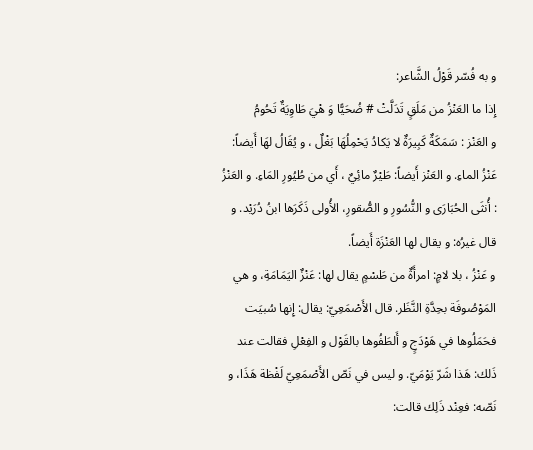و به فُسّر قَوْلُ الشَّاعر:
إِذا ما العَنْزُ من مَلَقٍ تَدَلَّتْ # ضُحَيًّا وَ هْيَ طَاوِيَةٌ تَحُومُ
و العَنْز : سَمَكَةٌ كَبِيرَةٌ لا يَكادُ يَحْمِلُهَا بَغْلٌ ، و يُقَالُ لهَا أَيضاً: عَنْزُ الماءِ. و العَنْز أَيضاً: طَيْرٌ مائِيٌ ، أَي من طُيُورِ المَاءِ. و العَنْزُ : أُنثَى الحُبَارَى و النُّسُورِ و الصُّقورِ، الأُولى ذَكَرَها ابنُ دُرَيْد. و قال غيرُه: و يقال لها العَنْزَة أَيضاً.
و عَنْزُ ، بلا لامٍ: امرأَةٌ من طَسْمٍ يقال لها: عَنْزٌ اليَمَامَةِ، و هي المَوْصُوفَة بحِدَّةِ النَّظَر. قال الأَصْمَعِيّ: يقال: إِنها سُبيَت فحَمَلُوها في هَوْدَجٍ و أَلطَفُوها بالقَوْل و الفِعْلِ فقالت عند ذَلك: هَذا شَرّ يَوْمَيّ. و ليس في نَصّ الأَصْمَعِيّ لَفْظة هَذَا، و نَصّه: فعِنْد ذَلِك قالت: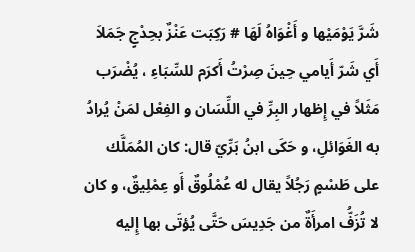شَرَّ يَوْمَيْها و أَغْوَاهُ لَهَا # رَكِبَت عَنْزٌ بحِدْجٍ جَمَلاَ
أَي شَرّ أَيامي حِينَ صِرْتُ أَكرَم للسِّبَاءِ ، يُضْرَب مَثَلاً في إِظهار البِرِّ في اللِّسَان و الفِعْل لمَنْ يُرادُ به الغَوَائلِ، و حَكَى ابنُ بَرِّيّ قال: كان المُمَلَّك على طَسْمٍ رَجُلاً يقال له عُمْلُوقٌ أَو عِمْلِيقٌ، و كان لا تُزَفُّ امرأَةٌ من جَدِيسَ حَتَّى يُؤتَى بها إِليه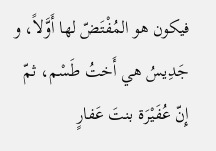فيكون هو المُفْتَضّ لها أَوَّلاً، و جَدِيسُ هي أَختُ طَسْم، ثمّ إِنّ عُفَيْرَة بنتَ عَفارٍ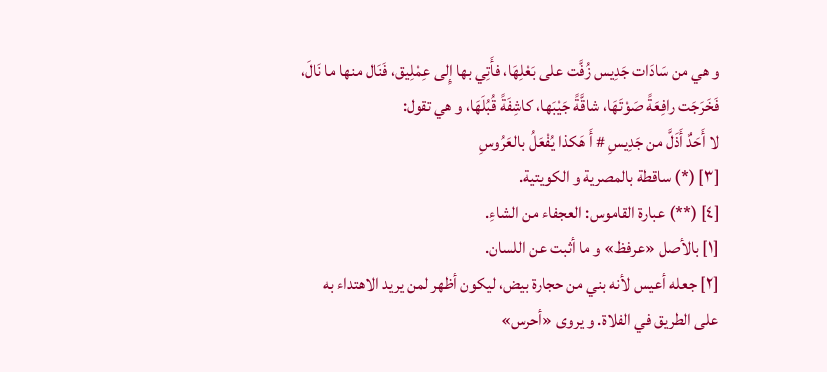و هي من سَادَات جَدِيس زُفَّت على بَعْلِهَا، فأَتِي بها إِلى عِمْلِيق، فَنَال منها ما نَالَ، فَخَرَجَت رافِعَةً صَوْتَهَا، شاقَّةً جَيْبَها، كاشِفَةً قُبُلَهَا، و هي تقول:
لا أَحَدٌ أَذَلَّ من جَدِيسِ # أَ هَكذا يُفْعَلُ بالعَرُوسِ
[٣] (*) ساقطة بالمصرية و الكويتية.
[٤] (**) عبارة القاموس: العجفاء من الشاءِ.
[١] بالأصل «عرفظ» و ما أثبت عن اللسان.
[٢] جعله أعيس لأنه بني من حجارة بيض، ليكون أظهر لمن يريد الاهتداء به على الطريق في الفلاة. و يروى «أحرس»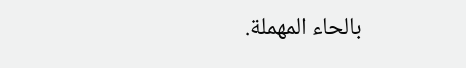بالحاء المهملة.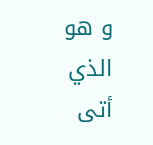و هو الذي أتى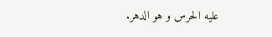عليه الحرس و هو الدهر.